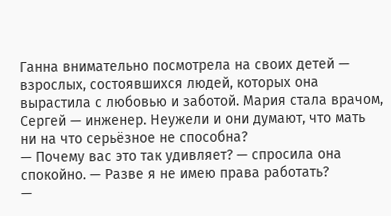Ганна внимательно посмотрела на своих детей — взрослых, состоявшихся людей, которых она вырастила с любовью и заботой. Мария стала врачом, Сергей — инженер. Неужели и они думают, что мать ни на что серьёзное не способна?
— Почему вас это так удивляет? — спросила она спокойно. — Разве я не имею права работать?
—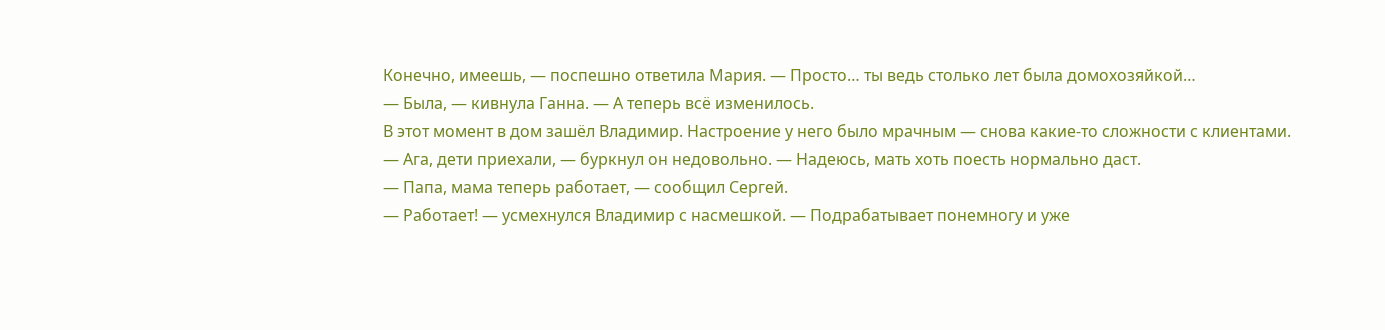Конечно, имеешь, — поспешно ответила Мария. — Просто… ты ведь столько лет была домохозяйкой…
— Была, — кивнула Ганна. — А теперь всё изменилось.
В этот момент в дом зашёл Владимир. Настроение у него было мрачным — снова какие-то сложности с клиентами.
— Ага, дети приехали, — буркнул он недовольно. — Надеюсь, мать хоть поесть нормально даст.
— Папа, мама теперь работает, — сообщил Сергей.
— Работает! — усмехнулся Владимир с насмешкой. — Подрабатывает понемногу и уже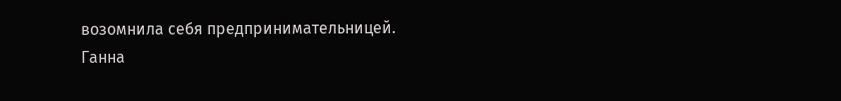возомнила себя предпринимательницей.
Ганна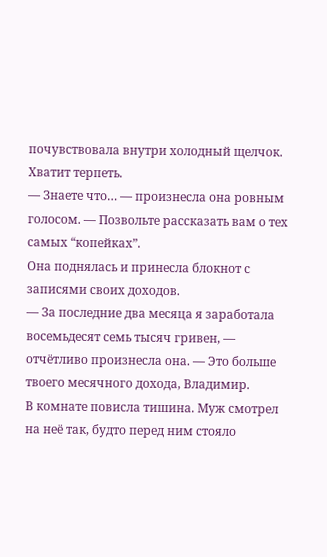почувствовала внутри холодный щелчок. Хватит терпеть.
— Знаете что… — произнесла она ровным голосом. — Позвольте рассказать вам о тех самых “копейках”.
Она поднялась и принесла блокнот с записями своих доходов.
— За последние два месяца я заработала восемьдесят семь тысяч гривен, — отчётливо произнесла она. — Это больше твоего месячного дохода, Владимир.
В комнате повисла тишина. Муж смотрел на неё так, будто перед ним стояло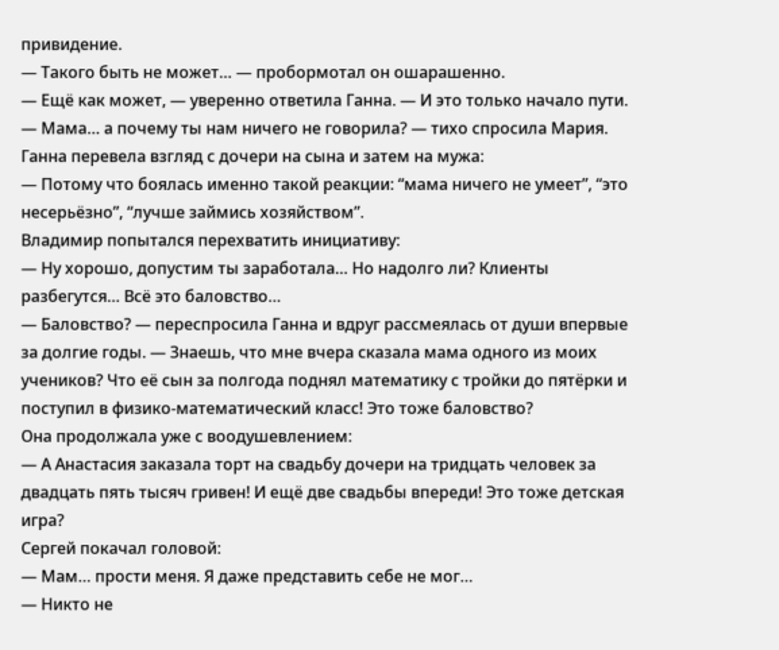привидение.
— Такого быть не может… — пробормотал он ошарашенно.
— Ещё как может, — уверенно ответила Ганна. — И это только начало пути.
— Мама… а почему ты нам ничего не говорила? — тихо спросила Мария.
Ганна перевела взгляд с дочери на сына и затем на мужа:
— Потому что боялась именно такой реакции: “мама ничего не умеет”, “это несерьёзно”, “лучше займись хозяйством”.
Владимир попытался перехватить инициативу:
— Ну хорошо, допустим ты заработала… Но надолго ли? Клиенты разбегутся… Всё это баловство…
— Баловство? — переспросила Ганна и вдруг рассмеялась от души впервые за долгие годы. — Знаешь, что мне вчера сказала мама одного из моих учеников? Что её сын за полгода поднял математику с тройки до пятёрки и поступил в физико-математический класс! Это тоже баловство?
Она продолжала уже с воодушевлением:
— А Анастасия заказала торт на свадьбу дочери на тридцать человек за двадцать пять тысяч гривен! И ещё две свадьбы впереди! Это тоже детская игра?
Сергей покачал головой:
— Мам… прости меня. Я даже представить себе не мог…
— Никто не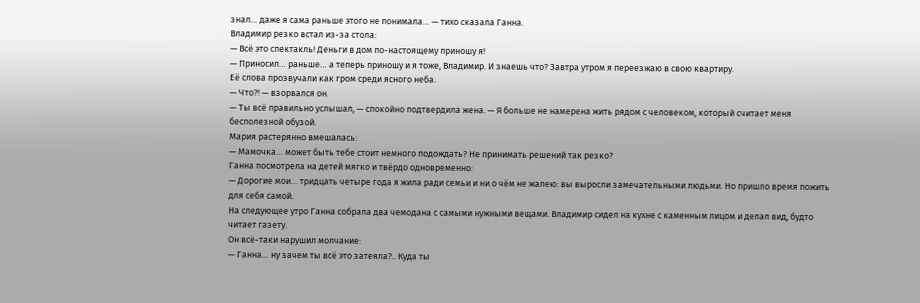знал… даже я сама раньше этого не понимала… — тихо сказала Ганна.
Владимир резко встал из-за стола:
— Всё это спектакль! Деньги в дом по-настоящему приношу я!
— Приносил… раньше… а теперь приношу и я тоже, Владимир. И знаешь что? Завтра утром я переезжаю в свою квартиру.
Её слова прозвучали как гром среди ясного неба.
— Что?! — взорвался он.
— Ты всё правильно услышал, — спокойно подтвердила жена. — Я больше не намерена жить рядом с человеком, который считает меня бесполезной обузой.
Мария растерянно вмешалась:
— Мамочка… может быть тебе стоит немного подождать? Не принимать решений так резко?
Ганна посмотрела на детей мягко и твёрдо одновременно:
— Дорогие мои… тридцать четыре года я жила ради семьи и ни о чём не жалею: вы выросли замечательными людьми. Но пришло время пожить для себя самой.
На следующее утро Ганна собрала два чемодана с самыми нужными вещами. Владимир сидел на кухне с каменным лицом и делал вид, будто читает газету.
Он всё-таки нарушил молчание:
— Ганна… ну зачем ты всё это затеяла?.. Куда ты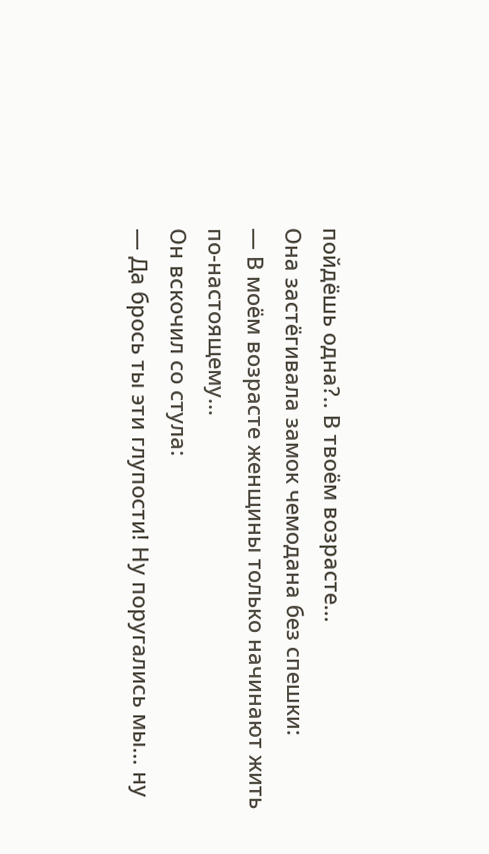пойдёшь одна?.. В твоём возрасте…
Она застёгивала замок чемодана без спешки:
— В моём возрасте женщины только начинают жить по-настоящему…
Он вскочил со стула:
— Да брось ты эти глупости! Ну поругались мы… ну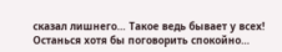сказал лишнего… Такое ведь бывает у всех! Останься хотя бы поговорить спокойно…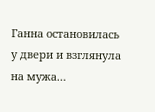Ганна остановилась у двери и взглянула на мужа…